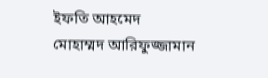ইফতি আহমেদ
মোহাম্মদ আরিফুজ্জামান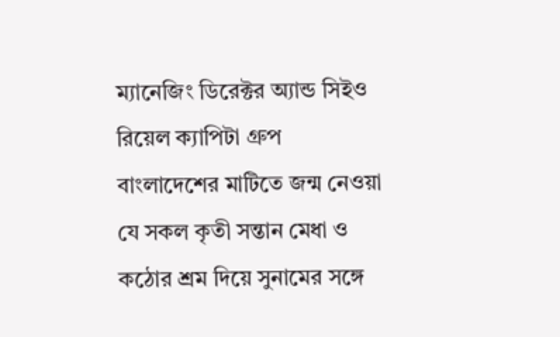ম্যানেজিং ডিরেক্টর অ্যান্ড সিইও
রিয়েল ক্যাপিটা গ্রুপ
বাংলাদেশের মাটিতে জন্ম নেওয়া যে সকল কৃতী সন্তান মেধা ও কঠোর শ্রম দিয়ে সুনামের সঙ্গে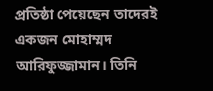প্রতিষ্ঠা পেয়েছেন তাদেরই একজন মোহাম্মদ আরিফুজ্জামান। তিনি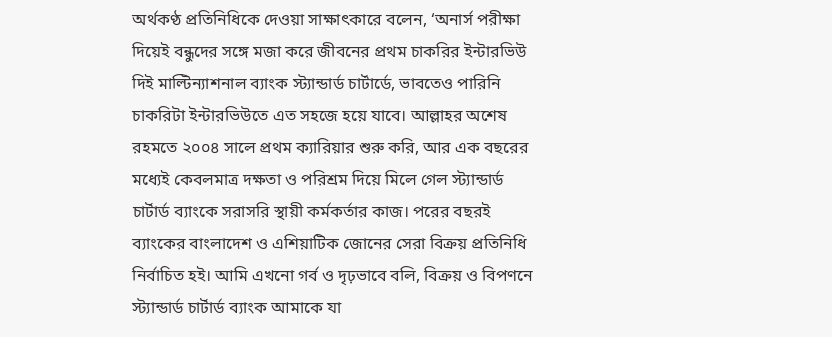অর্থকণ্ঠ প্রতিনিধিকে দেওয়া সাক্ষাৎকারে বলেন, ‘অনার্স পরীক্ষা দিয়েই বন্ধুদের সঙ্গে মজা করে জীবনের প্রথম চাকরির ইন্টারভিউ দিই মাল্টিন্যাশনাল ব্যাংক স্ট্যান্ডার্ড চার্টার্ডে, ভাবতেও পারিনি চাকরিটা ইন্টারভিউতে এত সহজে হয়ে যাবে। আল্লাহর অশেষ রহমতে ২০০৪ সালে প্রথম ক্যারিয়ার শুরু করি, আর এক বছরের মধ্যেই কেবলমাত্র দক্ষতা ও পরিশ্রম দিয়ে মিলে গেল স্ট্যান্ডার্ড চার্টার্ড ব্যাংকে সরাসরি স্থায়ী কর্মকর্তার কাজ। পরের বছরই ব্যাংকের বাংলাদেশ ও এশিয়াটিক জোনের সেরা বিক্রয় প্রতিনিধি নির্বাচিত হই। আমি এখনো গর্ব ও দৃঢ়ভাবে বলি, বিক্রয় ও বিপণনে স্ট্যান্ডার্ড চার্টার্ড ব্যাংক আমাকে যা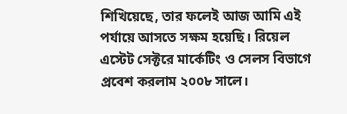শিখিয়েছে, তার ফলেই আজ আমি এই পর্যায়ে আসতে সক্ষম হয়েছি। রিয়েল এস্টেট সেক্টরে মার্কেটিং ও সেলস বিভাগে প্রবেশ করলাম ২০০৮ সালে।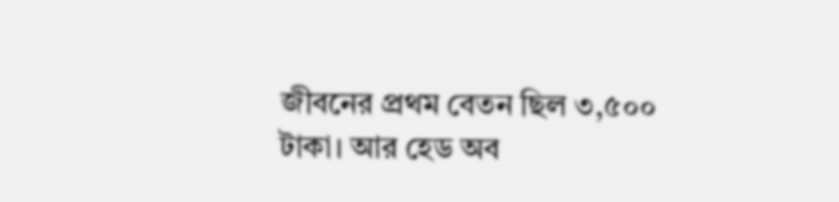জীবনের প্রথম বেতন ছিল ৩,৫০০ টাকা। আর হেড অব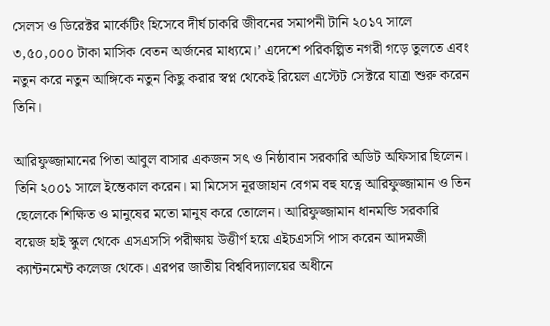সেলস ও ডিরেক্টর মার্কেটিং হিসেবে দীর্ঘ চাকরি জীবনের সমাপনী টানি ২০১৭ সালে ৩,৫০,০০০ টাকা মাসিক বেতন অর্জনের মাধ্যমে।’ এদেশে পরিকল্পিত নগরী গড়ে তুলতে এবং নতুন করে নতুন আঙ্গিকে নতুন কিছু করার স্বপ্ন থেকেই রিয়েল এস্টেট সেক্টরে যাত্রা শুরু করেন তিনি।

আরিফুজ্জামানের পিতা আবুল বাসার একজন সৎ ও নিষ্ঠাবান সরকারি অডিট অফিসার ছিলেন। তিনি ২০০১ সালে ইন্তেকাল করেন। মা মিসেস নূরজাহান বেগম বহু যত্নে আরিফুজ্জামান ও তিন ছেলেকে শিক্ষিত ও মানুষের মতো মানুষ করে তোলেন। আরিফুজ্জামান ধানমন্ডি সরকারি বয়েজ হাই স্কুল থেকে এসএসসি পরীক্ষায় উত্তীর্ণ হয়ে এইচএসসি পাস করেন আদমজী ক্যান্টনমেন্ট কলেজ থেকে। এরপর জাতীয় বিশ্ববিদ্যালয়ের অধীনে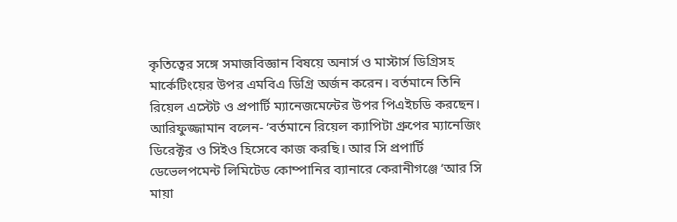কৃতিত্বের সঙ্গে সমাজবিজ্ঞান বিষয়ে অনার্স ও মাস্টার্স ডিগ্রিসহ মার্কেটিংয়ের উপর এমবিএ ডিগ্রি অর্জন করেন। বর্তমানে তিনি রিয়েল এস্টেট ও প্রপার্টি ম্যানেজমেন্টের উপর পিএইচডি করছেন।
আরিফুজ্জামান বলেন- ‘বর্তমানে রিয়েল ক্যাপিটা গ্রুপের ম্যানেজিং ডিরেক্টর ও সিইও হিসেবে কাজ করছি। আর সি প্রপার্টি ডেভেলপমেন্ট লিমিটেড কোম্পানির ব্যানারে কেরানীগঞ্জে ‘আর সি মায়া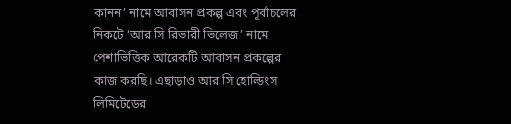কানন’ নামে আবাসন প্রকল্প এবং পূর্বাচলের নিকটে ‘আর সি রিভারী ভিলেজ’ নামে পেশাভিত্তিক আরেকটি আবাসন প্রকল্পের কাজ করছি। এছাড়াও আর সি হোল্ডিংস লিমিটেডের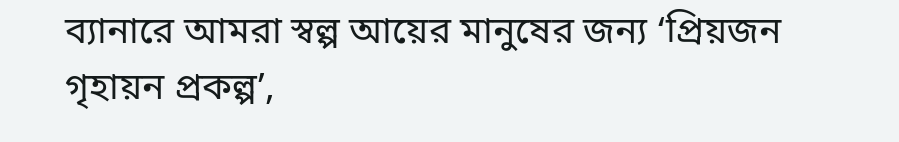ব্যানারে আমরা স্বল্প আয়ের মানুষের জন্য ‘প্রিয়জন গৃহায়ন প্রকল্প’,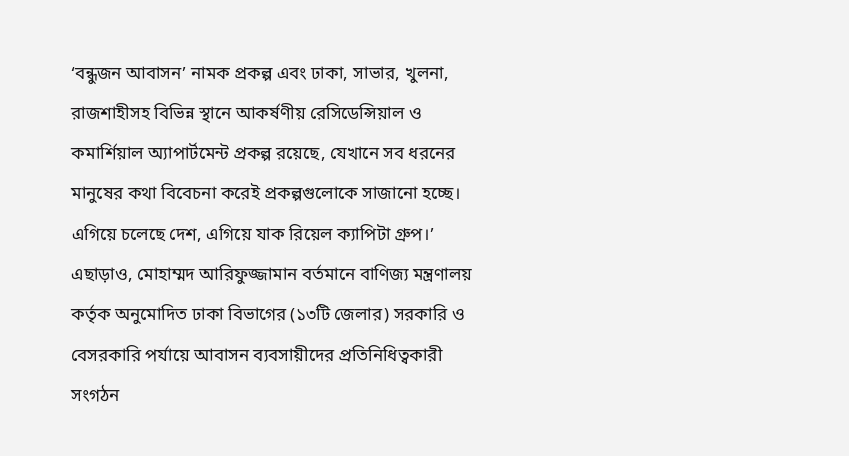‘বন্ধুজন আবাসন’ নামক প্রকল্প এবং ঢাকা, সাভার, খুলনা, রাজশাহীসহ বিভিন্ন স্থানে আকর্ষণীয় রেসিডেন্সিয়াল ও কমার্শিয়াল অ্যাপার্টমেন্ট প্রকল্প রয়েছে, যেখানে সব ধরনের মানুষের কথা বিবেচনা করেই প্রকল্পগুলোকে সাজানো হচ্ছে। এগিয়ে চলেছে দেশ, এগিয়ে যাক রিয়েল ক্যাপিটা গ্রুপ।’
এছাড়াও, মোহাম্মদ আরিফুজ্জামান বর্তমানে বাণিজ্য মন্ত্রণালয় কর্তৃক অনুমোদিত ঢাকা বিভাগের (১৩টি জেলার) সরকারি ও বেসরকারি পর্যায়ে আবাসন ব্যবসায়ীদের প্রতিনিধিত্বকারী সংগঠন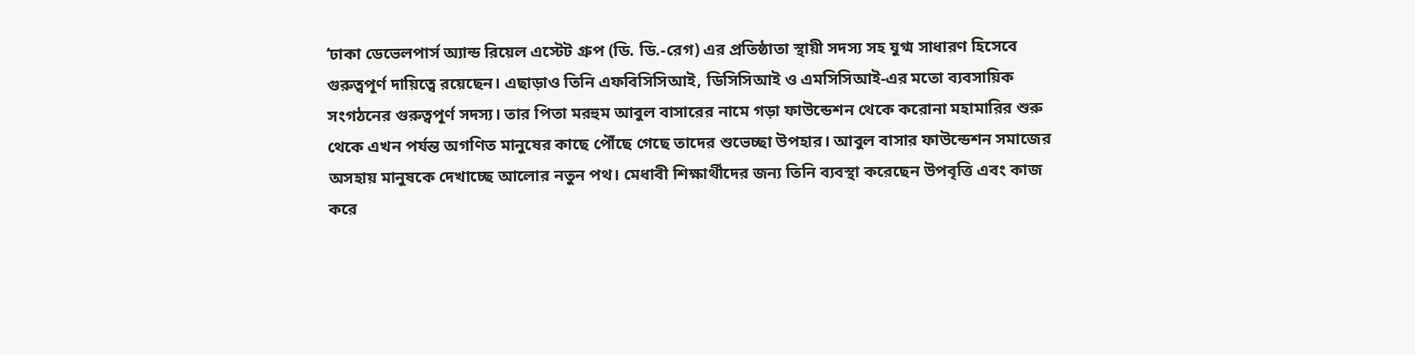‘ঢাকা ডেভেলপার্স অ্যান্ড রিয়েল এস্টেট গ্রুপ (ডি. ডি.-রেগ) এর প্রতিষ্ঠাতা স্থায়ী সদস্য সহ যুগ্ম সাধারণ হিসেবে গুরুত্বপূর্ণ দায়িত্বে রয়েছেন। এছাড়াও তিনি এফবিসিসিআই, ডিসিসিআই ও এমসিসিআই-এর মতো ব্যবসায়িক সংগঠনের গুরুত্বপূর্ণ সদস্য। তার পিতা মরহুম আবুল বাসারের নামে গড়া ফাউন্ডেশন থেকে করোনা মহামারির শুরু থেকে এখন পর্যন্ত অগণিত মানুষের কাছে পৌঁছে গেছে তাদের শুভেচ্ছা উপহার। আবুল বাসার ফাউন্ডেশন সমাজের অসহায় মানুষকে দেখাচ্ছে আলোর নতুন পথ। মেধাবী শিক্ষার্থীদের জন্য তিনি ব্যবস্থা করেছেন উপবৃত্তি এবং কাজ করে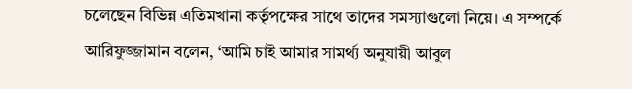চলেছেন বিভিন্ন এতিমখানা কর্তৃপক্ষের সাথে তাদের সমস্যাগুলো নিয়ে। এ সম্পর্কে আরিফুজ্জামান বলেন, ‘আমি চাই আমার সামর্থ্য অনুযায়ী আবুল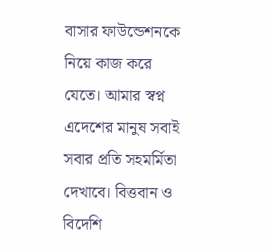বাসার ফাউন্ডেশনকে নিয়ে কাজ করে যেতে। আমার স্বপ্ন এদেশের মানুষ সবাই সবার প্রতি সহমর্মিতা দেখাবে। বিত্তবান ও বিদেশি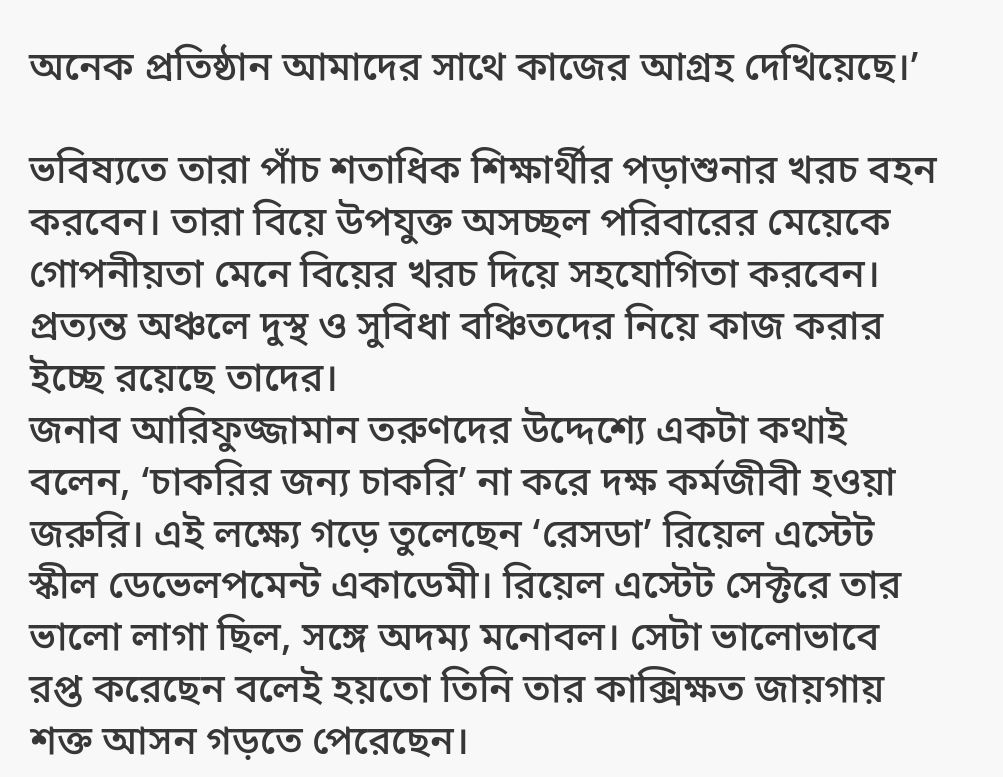অনেক প্রতিষ্ঠান আমাদের সাথে কাজের আগ্রহ দেখিয়েছে।’

ভবিষ্যতে তারা পাঁচ শতাধিক শিক্ষার্থীর পড়াশুনার খরচ বহন করবেন। তারা বিয়ে উপযুক্ত অসচ্ছল পরিবারের মেয়েকে গোপনীয়তা মেনে বিয়ের খরচ দিয়ে সহযোগিতা করবেন। প্রত্যন্ত অঞ্চলে দুস্থ ও সুবিধা বঞ্চিতদের নিয়ে কাজ করার ইচ্ছে রয়েছে তাদের।
জনাব আরিফুজ্জামান তরুণদের উদ্দেশ্যে একটা কথাই বলেন, ‘চাকরির জন্য চাকরি’ না করে দক্ষ কর্মজীবী হওয়া জরুরি। এই লক্ষ্যে গড়ে তুলেছেন ‘রেসডা’ রিয়েল এস্টেট স্কীল ডেভেলপমেন্ট একাডেমী। রিয়েল এস্টেট সেক্টরে তার ভালো লাগা ছিল, সঙ্গে অদম্য মনোবল। সেটা ভালোভাবে রপ্ত করেছেন বলেই হয়তো তিনি তার কাক্সিক্ষত জায়গায় শক্ত আসন গড়তে পেরেছেন।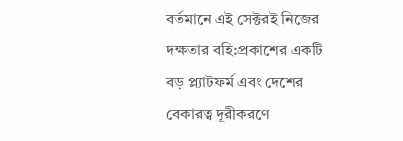বর্তমানে এই সেক্টরই নিজের দক্ষতার বহি:প্রকাশের একটি বড় প্ল্যাটফর্ম এবং দেশের বেকারত্ব দূরীকরণে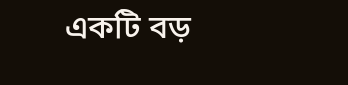একটি বড়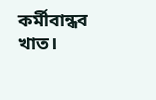কর্মীবান্ধব খাত।